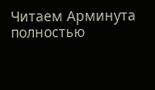Читаем Арминута полностью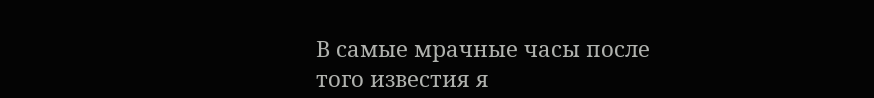В самые мрачные часы после того известия я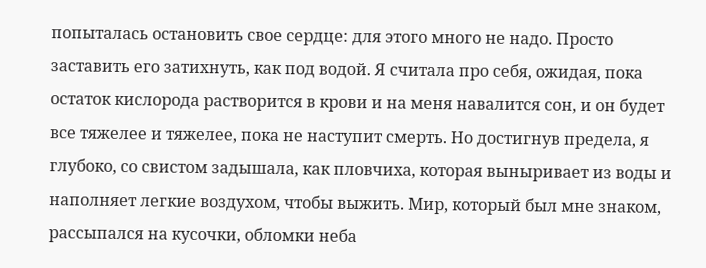попыталась остановить свое сердце: для этого много не надо. Просто заставить его затихнуть, как под водой. Я считала про себя, ожидая, пока остаток кислорода растворится в крови и на меня навалится сон, и он будет все тяжелее и тяжелее, пока не наступит смерть. Но достигнув предела, я глубоко, со свистом задышала, как пловчиха, которая выныривает из воды и наполняет легкие воздухом, чтобы выжить. Мир, который был мне знаком, рассыпался на кусочки, обломки неба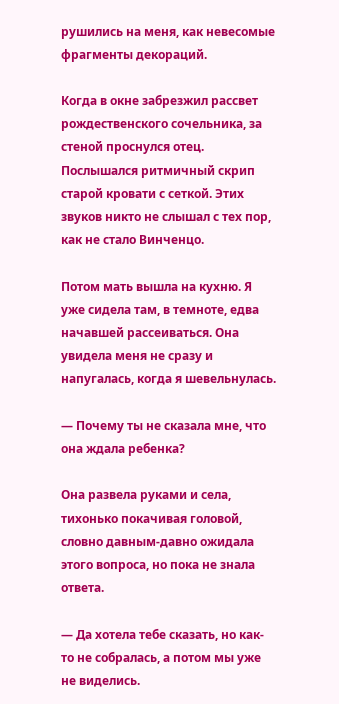рушились на меня, как невесомые фрагменты декораций.

Когда в окне забрезжил рассвет рождественского сочельника, за стеной проснулся отец. Послышался ритмичный скрип старой кровати с сеткой. Этих звуков никто не слышал с тех пор, как не стало Винченцо.

Потом мать вышла на кухню. Я уже сидела там, в темноте, едва начавшей рассеиваться. Она увидела меня не сразу и напугалась, когда я шевельнулась.

— Почему ты не сказала мне, что она ждала ребенка?

Она развела руками и села, тихонько покачивая головой, словно давным-давно ожидала этого вопроса, но пока не знала ответа.

— Да хотела тебе сказать, но как-то не собралась, а потом мы уже не виделись.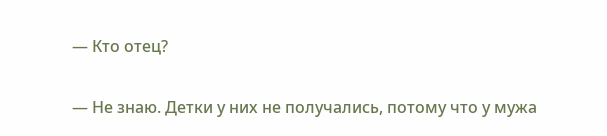— Кто отец?

— Не знаю. Детки у них не получались, потому что у мужа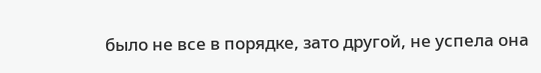было не все в порядке, зато другой, не успела она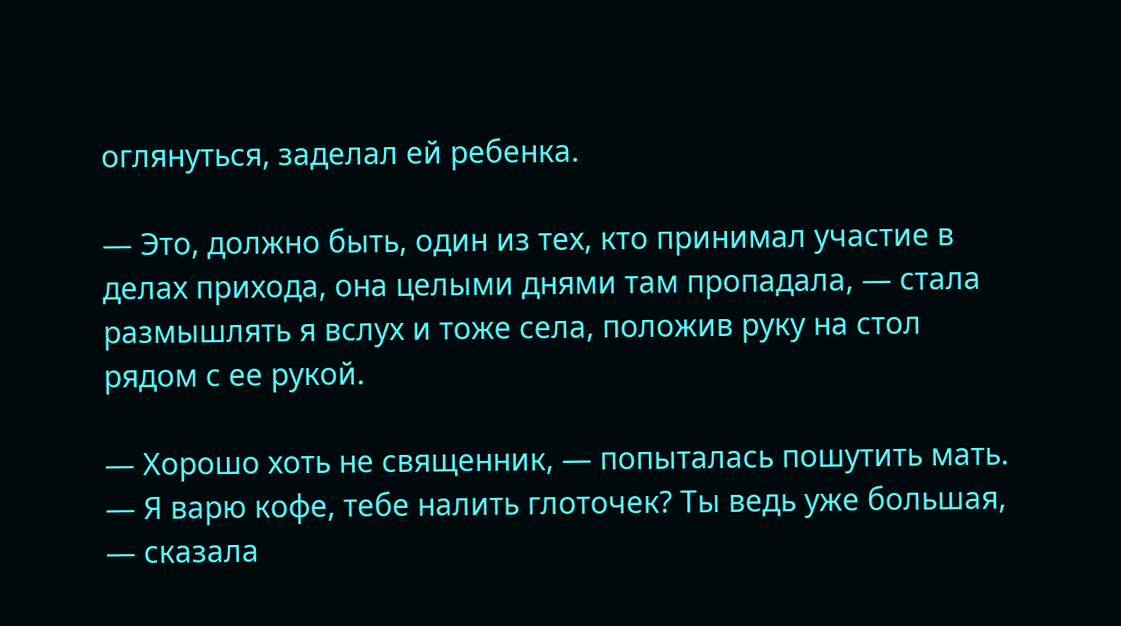оглянуться, заделал ей ребенка.

— Это, должно быть, один из тех, кто принимал участие в делах прихода, она целыми днями там пропадала, — стала размышлять я вслух и тоже села, положив руку на стол рядом с ее рукой.

— Хорошо хоть не священник, — попыталась пошутить мать. — Я варю кофе, тебе налить глоточек? Ты ведь уже большая, — сказала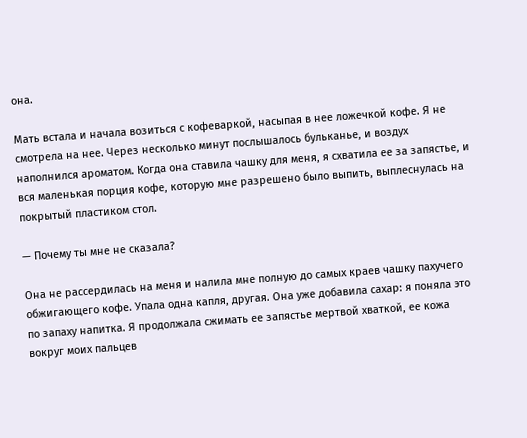она.

Мать встала и начала возиться с кофеваркой, насыпая в нее ложечкой кофе. Я не смотрела на нее. Через несколько минут послышалось бульканье, и воздух наполнился ароматом. Когда она ставила чашку для меня, я схватила ее за запястье, и вся маленькая порция кофе, которую мне разрешено было выпить, выплеснулась на покрытый пластиком стол.

— Почему ты мне не сказала?

Она не рассердилась на меня и налила мне полную до самых краев чашку пахучего обжигающего кофе. Упала одна капля, другая. Она уже добавила сахар: я поняла это по запаху напитка. Я продолжала сжимать ее запястье мертвой хваткой, ее кожа вокруг моих пальцев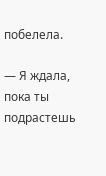побелела.

— Я ждала, пока ты подрастешь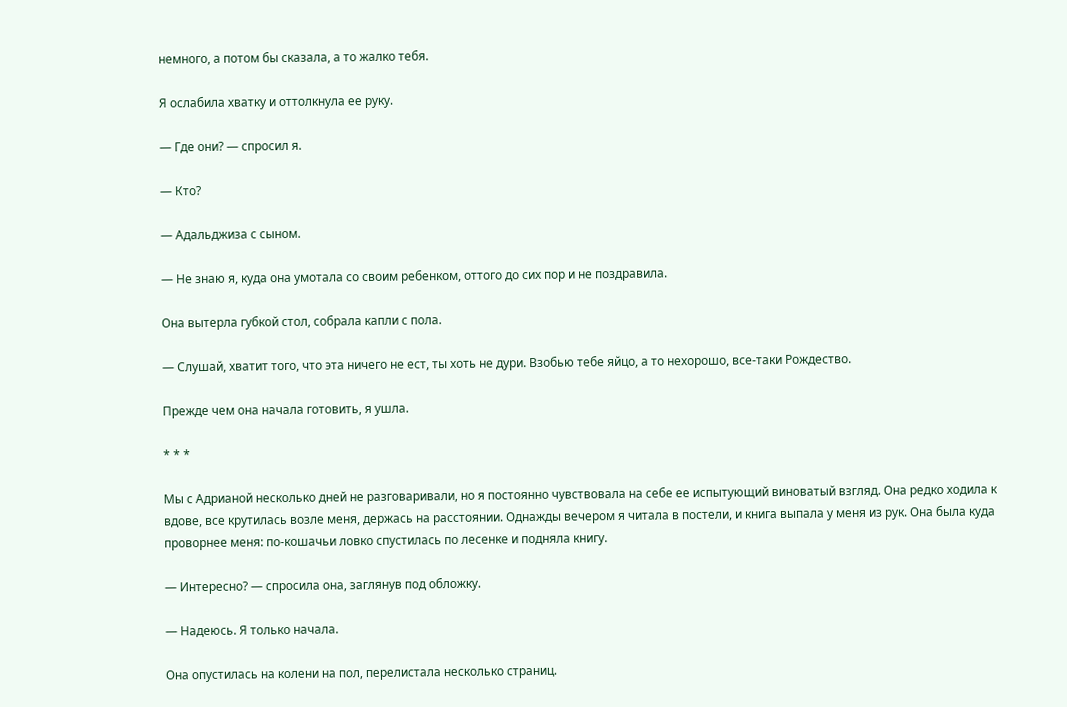немного, а потом бы сказала, а то жалко тебя.

Я ослабила хватку и оттолкнула ее руку.

— Где они? — спросил я.

— Кто?

— Адальджиза с сыном.

— Не знаю я, куда она умотала со своим ребенком, оттого до сих пор и не поздравила.

Она вытерла губкой стол, собрала капли с пола.

— Слушай, хватит того, что эта ничего не ест, ты хоть не дури. Взобью тебе яйцо, а то нехорошо, все-таки Рождество.

Прежде чем она начала готовить, я ушла.

* * *

Мы с Адрианой несколько дней не разговаривали, но я постоянно чувствовала на себе ее испытующий виноватый взгляд. Она редко ходила к вдове, все крутилась возле меня, держась на расстоянии. Однажды вечером я читала в постели, и книга выпала у меня из рук. Она была куда проворнее меня: по-кошачьи ловко спустилась по лесенке и подняла книгу.

— Интересно? — спросила она, заглянув под обложку.

— Надеюсь. Я только начала.

Она опустилась на колени на пол, перелистала несколько страниц.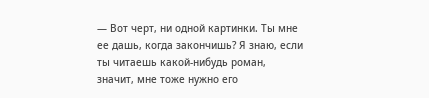— Вот черт, ни одной картинки. Ты мне ее дашь, когда закончишь? Я знаю, если ты читаешь какой-нибудь роман, значит, мне тоже нужно его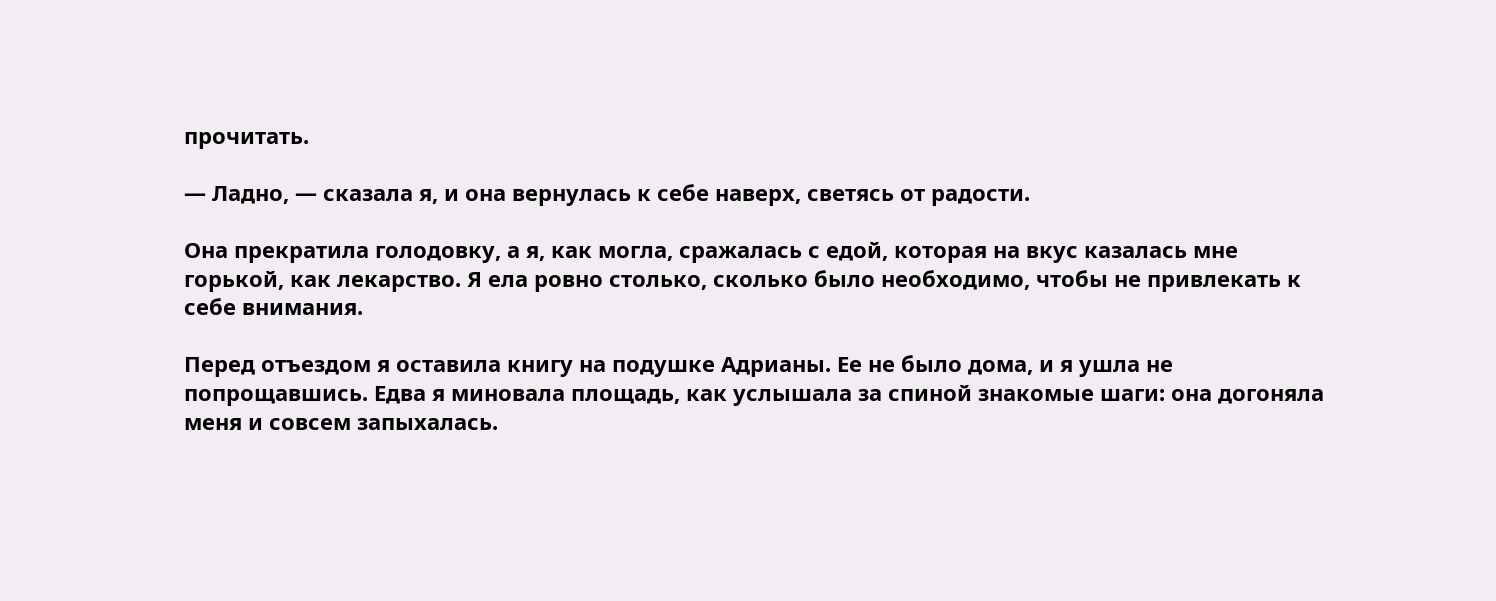прочитать.

— Ладно, — сказала я, и она вернулась к себе наверх, светясь от радости.

Она прекратила голодовку, а я, как могла, сражалась с едой, которая на вкус казалась мне горькой, как лекарство. Я ела ровно столько, сколько было необходимо, чтобы не привлекать к себе внимания.

Перед отъездом я оставила книгу на подушке Адрианы. Ее не было дома, и я ушла не попрощавшись. Едва я миновала площадь, как услышала за спиной знакомые шаги: она догоняла меня и совсем запыхалась.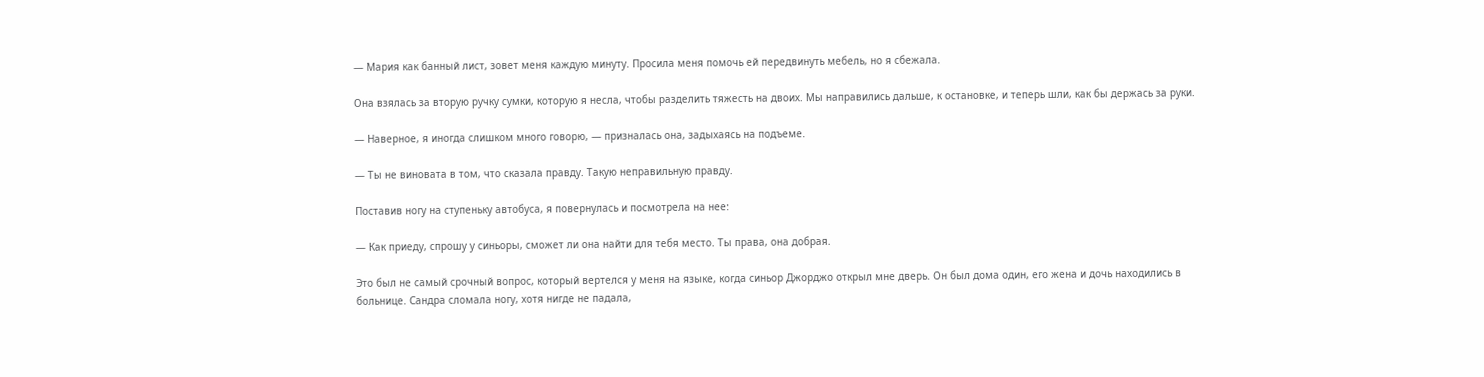— Мария как банный лист, зовет меня каждую минуту. Просила меня помочь ей передвинуть мебель, но я сбежала.

Она взялась за вторую ручку сумки, которую я несла, чтобы разделить тяжесть на двоих. Мы направились дальше, к остановке, и теперь шли, как бы держась за руки.

— Наверное, я иногда слишком много говорю, — призналась она, задыхаясь на подъеме.

— Ты не виновата в том, что сказала правду. Такую неправильную правду.

Поставив ногу на ступеньку автобуса, я повернулась и посмотрела на нее:

— Как приеду, спрошу у синьоры, сможет ли она найти для тебя место. Ты права, она добрая.

Это был не самый срочный вопрос, который вертелся у меня на языке, когда синьор Джорджо открыл мне дверь. Он был дома один, его жена и дочь находились в больнице. Сандра сломала ногу, хотя нигде не падала,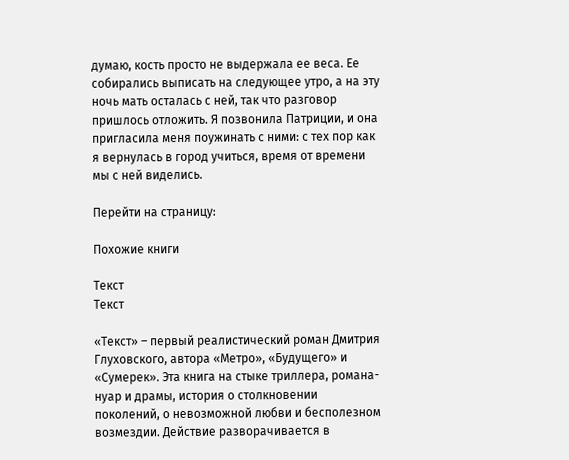думаю, кость просто не выдержала ее веса. Ее собирались выписать на следующее утро, а на эту ночь мать осталась с ней, так что разговор пришлось отложить. Я позвонила Патриции, и она пригласила меня поужинать с ними: с тех пор как я вернулась в город учиться, время от времени мы с ней виделись.

Перейти на страницу:

Похожие книги

Текст
Текст

«Текст» – первый реалистический роман Дмитрия Глуховского, автора «Метро», «Будущего» и «Сумерек». Эта книга на стыке триллера, романа-нуар и драмы, история о столкновении поколений, о невозможной любви и бесполезном возмездии. Действие разворачивается в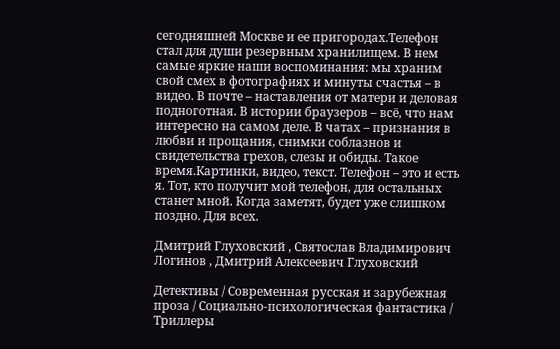сегодняшней Москве и ее пригородах.Телефон стал для души резервным хранилищем. В нем самые яркие наши воспоминания: мы храним свой смех в фотографиях и минуты счастья – в видео. В почте – наставления от матери и деловая подноготная. В истории браузеров – всё, что нам интересно на самом деле. В чатах – признания в любви и прощания, снимки соблазнов и свидетельства грехов, слезы и обиды. Такое время.Картинки, видео, текст. Телефон – это и есть я. Тот, кто получит мой телефон, для остальных станет мной. Когда заметят, будет уже слишком поздно. Для всех.

Дмитрий Глуховский , Святослав Владимирович Логинов , Дмитрий Алексеевич Глуховский

Детективы / Современная русская и зарубежная проза / Социально-психологическая фантастика / Триллеры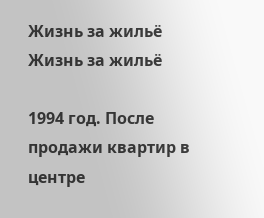Жизнь за жильё
Жизнь за жильё

1994 год. После продажи квартир в центре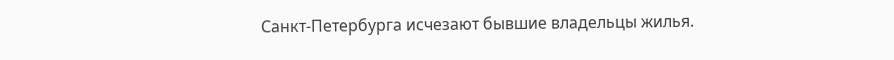Санкт-Петербурга исчезают бывшие владельцы жилья.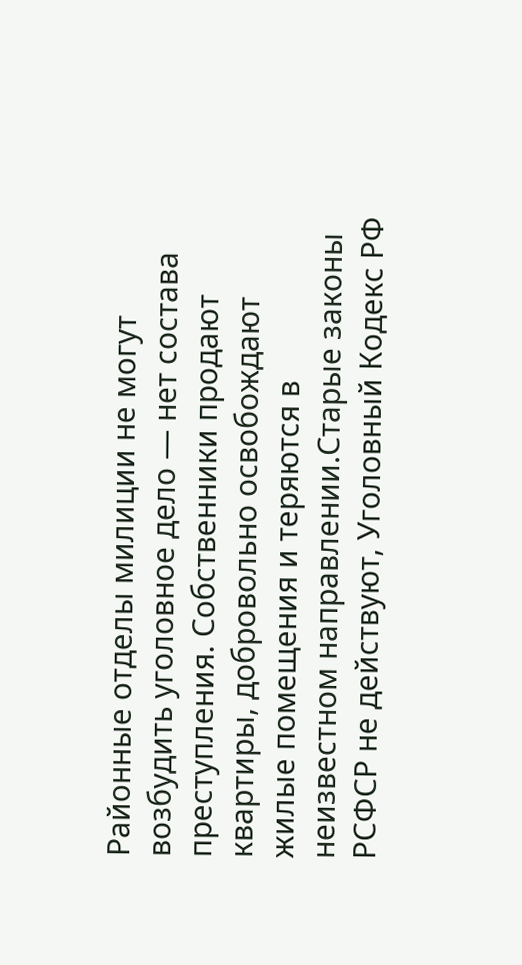Районные отделы милиции не могут возбудить уголовное дело — нет состава преступления. Собственники продают квартиры, добровольно освобождают жилые помещения и теряются в неизвестном направлении.Старые законы РСФСР не действуют, Уголовный Кодекс РФ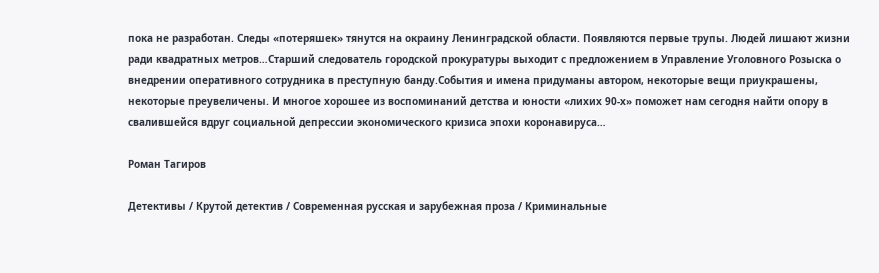пока не разработан. Следы «потеряшек» тянутся на окраину Ленинградской области. Появляются первые трупы. Людей лишают жизни ради квадратных метров…Старший следователь городской прокуратуры выходит с предложением в Управление Уголовного Розыска о внедрении оперативного сотрудника в преступную банду.События и имена придуманы автором, некоторые вещи приукрашены, некоторые преувеличены. И многое хорошее из воспоминаний детства и юности «лихих 90-х» поможет нам сегодня найти опору в свалившейся вдруг социальной депрессии экономического кризиса эпохи коронавируса…

Роман Тагиров

Детективы / Крутой детектив / Современная русская и зарубежная проза / Криминальные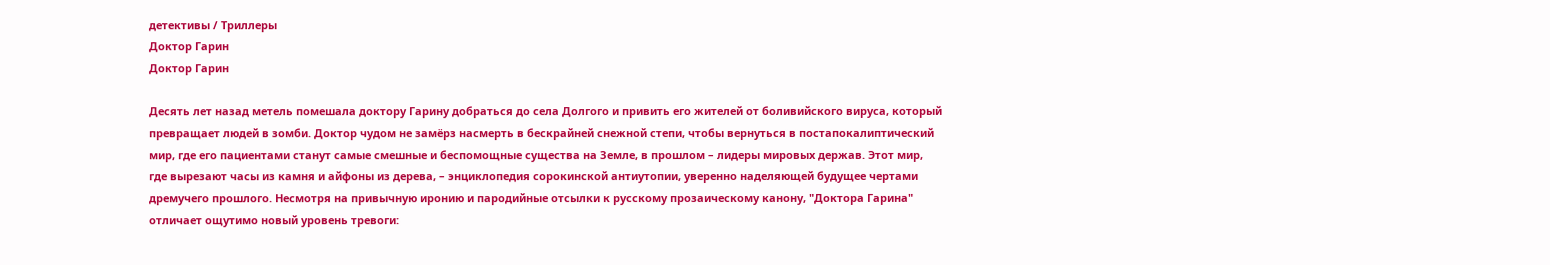детективы / Триллеры
Доктор Гарин
Доктор Гарин

Десять лет назад метель помешала доктору Гарину добраться до села Долгого и привить его жителей от боливийского вируса, который превращает людей в зомби. Доктор чудом не замёрз насмерть в бескрайней снежной степи, чтобы вернуться в постапокалиптический мир, где его пациентами станут самые смешные и беспомощные существа на Земле, в прошлом – лидеры мировых держав. Этот мир, где вырезают часы из камня и айфоны из дерева, – энциклопедия сорокинской антиутопии, уверенно наделяющей будущее чертами дремучего прошлого. Несмотря на привычную иронию и пародийные отсылки к русскому прозаическому канону, "Доктора Гарина" отличает ощутимо новый уровень тревоги: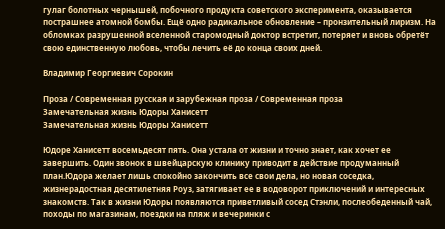гулаг болотных чернышей, побочного продукта советского эксперимента, оказывается пострашнее атомной бомбы. Ещё одно радикальное обновление – пронзительный лиризм. На обломках разрушенной вселенной старомодный доктор встретит, потеряет и вновь обретёт свою единственную любовь, чтобы лечить её до конца своих дней.

Владимир Георгиевич Сорокин

Проза / Современная русская и зарубежная проза / Современная проза
Замечательная жизнь Юдоры Ханисетт
Замечательная жизнь Юдоры Ханисетт

Юдоре Ханисетт восемьдесят пять. Она устала от жизни и точно знает, как хочет ее завершить. Один звонок в швейцарскую клинику приводит в действие продуманный план.Юдора желает лишь спокойно закончить все свои дела, но новая соседка, жизнерадостная десятилетняя Роуз, затягивает ее в водоворот приключений и интересных знакомств. Так в жизни Юдоры появляются приветливый сосед Стэнли, послеобеденный чай, походы по магазинам, поездки на пляж и вечеринки с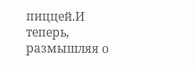пиццей.И теперь, размышляя о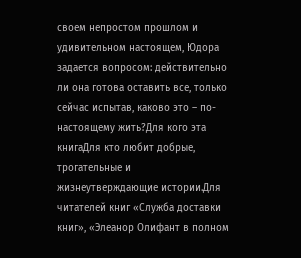своем непростом прошлом и удивительном настоящем, Юдора задается вопросом: действительно ли она готова оставить все, только сейчас испытав, каково это – по-настоящему жить?Для кого эта книгаДля кто любит добрые, трогательные и жизнеутверждающие истории.Для читателей книг «Служба доставки книг», «Элеанор Олифант в полном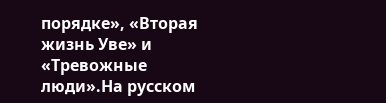порядке», «Вторая жизнь Уве» и «Тревожные люди».На русском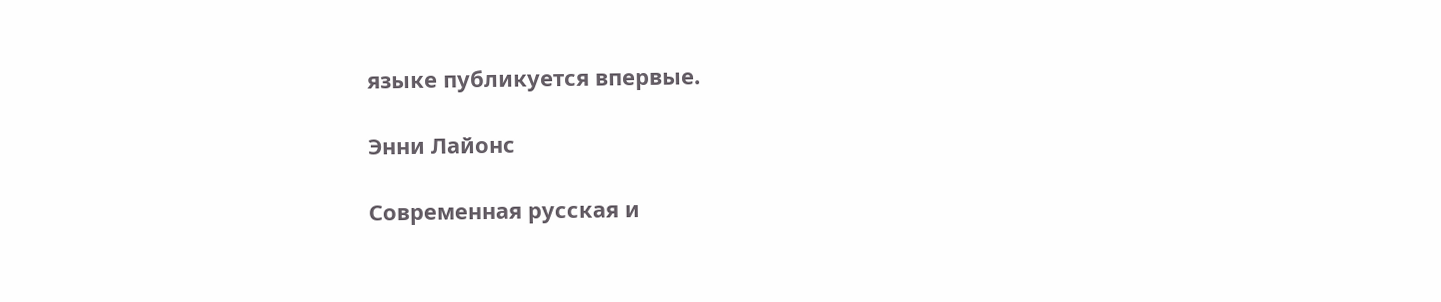языке публикуется впервые.

Энни Лайонс

Современная русская и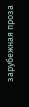зарубежная проза